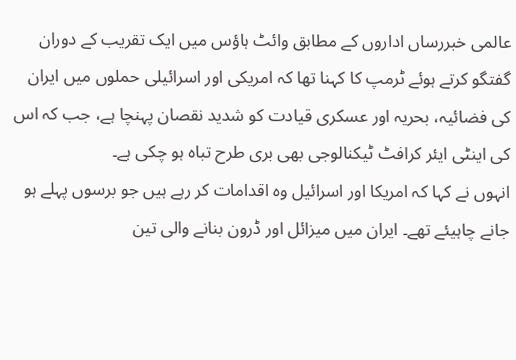عالمی خبررساں اداروں کے مطابق وائٹ ہاؤس میں ایک تقریب کے دوران گفتگو کرتے ہوئے ٹرمپ کا کہنا تھا کہ امریکی اور اسرائیلی حملوں میں ایران کی فضائیہ، بحریہ اور عسکری قیادت کو شدید نقصان پہنچا ہے، جب کہ اس کی اینٹی ایئر کرافٹ ٹیکنالوجی بھی بری طرح تباہ ہو چکی ہے۔
انہوں نے کہا کہ امریکا اور اسرائیل وہ اقدامات کر رہے ہیں جو برسوں پہلے ہو جانے چاہیئے تھے۔ ایران میں میزائل اور ڈرون بنانے والی تین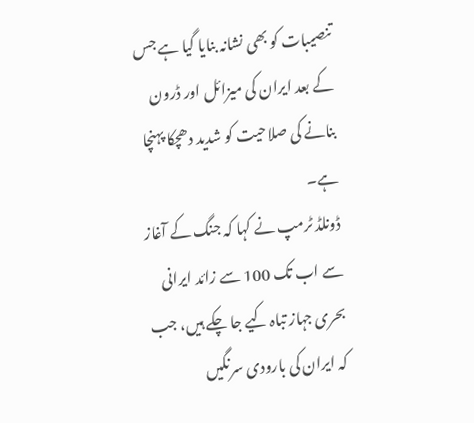تنصیبات کو بھی نشانہ بنایا گیا ہے جس کے بعد ایران کی میزائل اور ڈرون بنانے کی صلاحیت کو شدید دھچکا پہنچا ہے۔
ڈونلڈ ٹرمپ نے کہا کہ جنگ کے آغاز سے اب تک 100 سے زائد ایرانی بحری جہاز تباہ کیے جا چکے ہیں، جب کہ ایران کی بارودی سرنگیں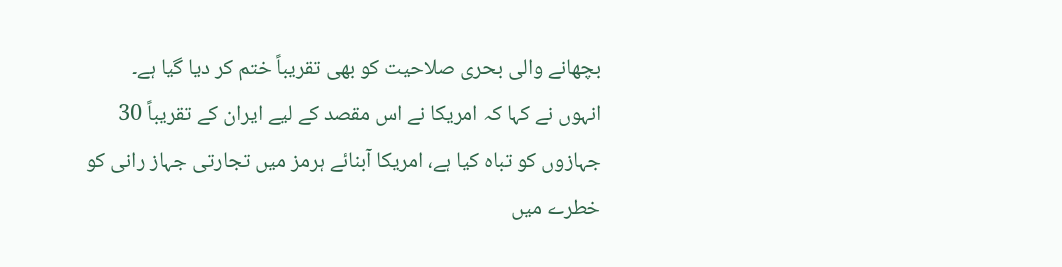بچھانے والی بحری صلاحیت کو بھی تقریباً ختم کر دیا گیا ہے۔
انہوں نے کہا کہ امریکا نے اس مقصد کے لیے ایران کے تقریباً 30 جہازوں کو تباہ کیا ہے، امریکا آبنائے ہرمز میں تجارتی جہاز رانی کو خطرے میں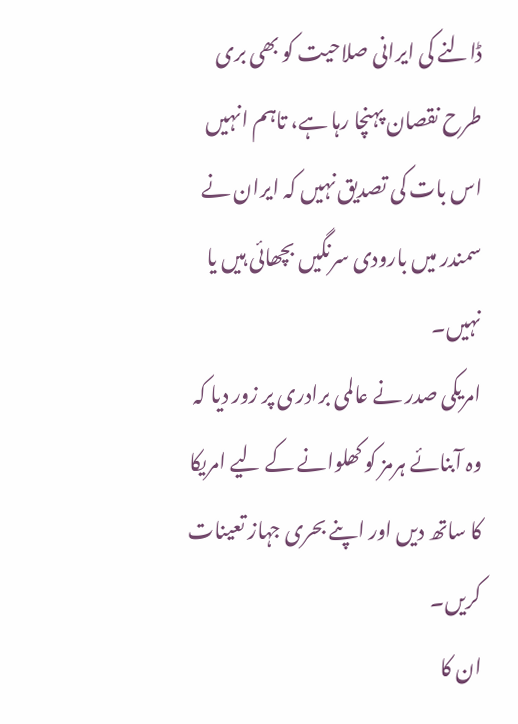ڈالنے کی ایرانی صلاحیت کو بھی بری طرح نقصان پہنچا رہا ہے، تاہم انہیں اس بات کی تصدیق نہیں کہ ایران نے سمندر میں بارودی سرنگیں بچھائی ہیں یا نہیں۔
امریکی صدر نے عالمی برادری پر زور دیا کہ وہ آبنائے ہرمز کو کھلوانے کے لیے امریکا کا ساتھ دیں اور اپنے بحری جہاز تعینات کریں۔
ان کا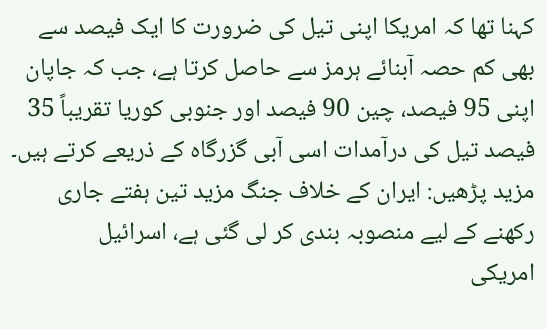کہنا تھا کہ امریکا اپنی تیل کی ضرورت کا ایک فیصد سے بھی کم حصہ آبنائے ہرمز سے حاصل کرتا ہے، جب کہ جاپان اپنی 95 فیصد، چین 90 فیصد اور جنوبی کوریا تقریباً 35 فیصد تیل کی درآمدات اسی آبی گزرگاہ کے ذریعے کرتے ہیں۔
مزید پڑھیں: ایران کے خلاف جنگ مزید تین ہفتے جاری رکھنے کے لیے منصوبہ بندی کر لی گئی ہے، اسرائیل
امریکی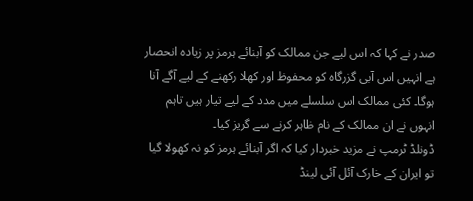صدر نے کہا کہ اس لیے جن ممالک کو آبنائے ہرمز پر زیادہ انحصار ہے انہیں اس آبی گزرگاہ کو محفوظ اور کھلا رکھنے کے لیے آگے آنا ہوگا۔ کئی ممالک اس سلسلے میں مدد کے لیے تیار ہیں تاہم انہوں نے ان ممالک کے نام ظاہر کرنے سے گریز کیا۔
ڈونلڈ ٹرمپ نے مزید خبردار کیا کہ اگر آبنائے ہرمز کو نہ کھولا گیا تو ایران کے خارک آئل آئی لینڈ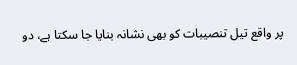پر واقع تیل تنصیبات کو بھی نشانہ بنایا جا سکتا ہے، دو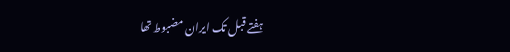ہفتے قبل تک ایران مضبوط تھا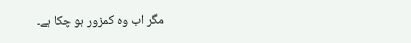مگر اب وہ کمزور ہو چکا ہے۔